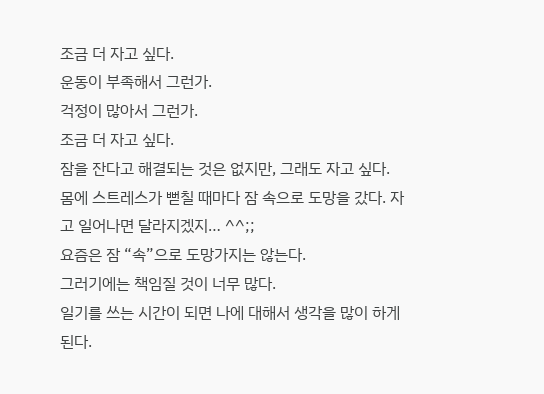조금 더 자고 싶다.
운동이 부족해서 그런가.
걱정이 많아서 그런가.
조금 더 자고 싶다.
잠을 잔다고 해결되는 것은 없지만, 그래도 자고 싶다.
몸에 스트레스가 뻗칠 때마다 잠 속으로 도망을 갔다. 자고 일어나면 달라지겠지… ^^;;
요즘은 잠 “속”으로 도망가지는 않는다.
그러기에는 책임질 것이 너무 많다.
일기를 쓰는 시간이 되면 나에 대해서 생각을 많이 하게 된다.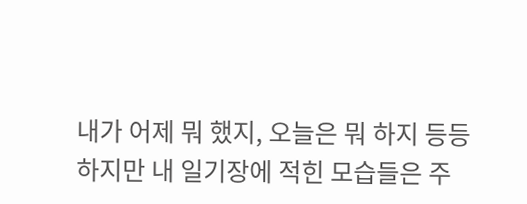내가 어제 뭐 했지, 오늘은 뭐 하지 등등
하지만 내 일기장에 적힌 모습들은 주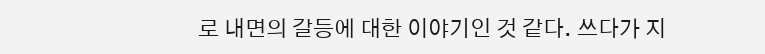로 내면의 갈등에 대한 이야기인 것 같다. 쓰다가 지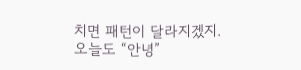치면 패턴이 달라지겠지.
오늘도 “안녕”